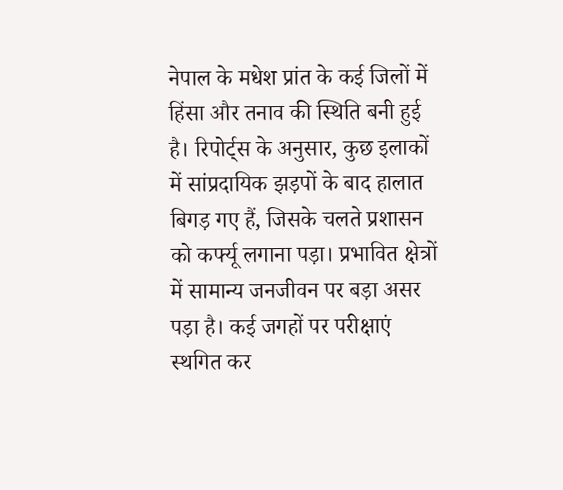नेपाल के मधेश प्रांत के कई जिलों में हिंसा और तनाव की स्थिति बनी हुई है। रिपोर्ट्स के अनुसार, कुछ इलाकों में सांप्रदायिक झड़पों के बाद हालात बिगड़ गए हैं, जिसके चलते प्रशासन को कर्फ्यू लगाना पड़ा। प्रभावित क्षेत्रों में सामान्य जनजीवन पर बड़ा असर पड़ा है। कई जगहों पर परीक्षाएं स्थगित कर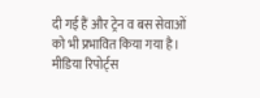दी गई हैं और ट्रेन व बस सेवाओं को भी प्रभावित किया गया है।
मीडिया रिपोर्ट्स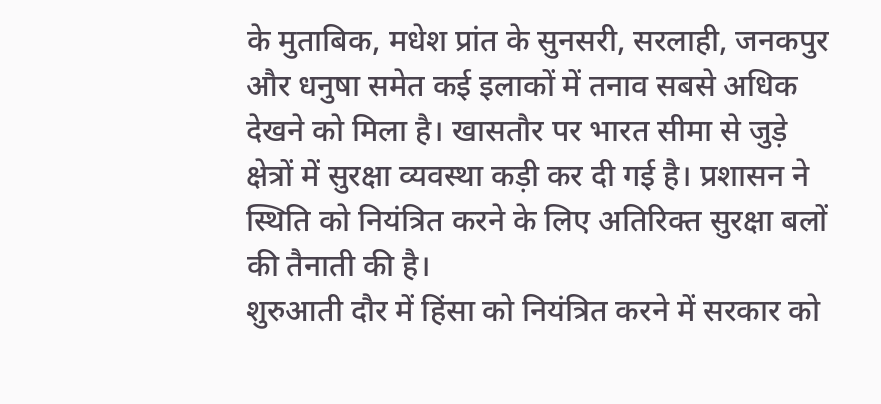के मुताबिक, मधेश प्रांत के सुनसरी, सरलाही, जनकपुर और धनुषा समेत कई इलाकों में तनाव सबसे अधिक देखने को मिला है। खासतौर पर भारत सीमा से जुड़े क्षेत्रों में सुरक्षा व्यवस्था कड़ी कर दी गई है। प्रशासन ने स्थिति को नियंत्रित करने के लिए अतिरिक्त सुरक्षा बलों की तैनाती की है।
शुरुआती दौर में हिंसा को नियंत्रित करने में सरकार को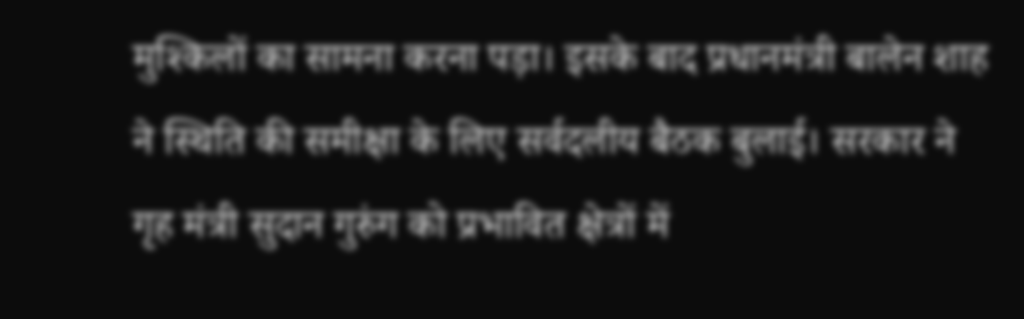मुश्किलों का सामना करना पड़ा। इसके बाद प्रधानमंत्री बालेन शाह ने स्थिति की समीक्षा के लिए सर्वदलीय बैठक बुलाई। सरकार ने गृह मंत्री सुदान गुरुंग को प्रभावित क्षेत्रों में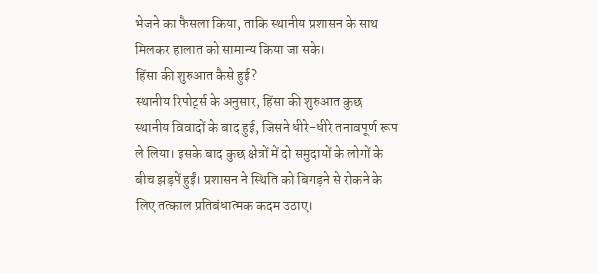भेजने का फैसला किया, ताकि स्थानीय प्रशासन के साथ मिलकर हालात को सामान्य किया जा सके।
हिंसा की शुरुआत कैसे हुई?
स्थानीय रिपोर्ट्स के अनुसार, हिंसा की शुरुआत कुछ स्थानीय विवादों के बाद हुई, जिसने धीरे-धीरे तनावपूर्ण रूप ले लिया। इसके बाद कुछ क्षेत्रों में दो समुदायों के लोगों के बीच झड़पें हुईं। प्रशासन ने स्थिति को बिगड़ने से रोकने के लिए तत्काल प्रतिबंधात्मक कदम उठाए।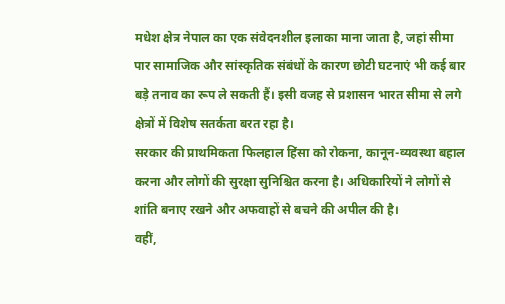मधेश क्षेत्र नेपाल का एक संवेदनशील इलाका माना जाता है, जहां सीमा पार सामाजिक और सांस्कृतिक संबंधों के कारण छोटी घटनाएं भी कई बार बड़े तनाव का रूप ले सकती हैं। इसी वजह से प्रशासन भारत सीमा से लगे क्षेत्रों में विशेष सतर्कता बरत रहा है।
सरकार की प्राथमिकता फिलहाल हिंसा को रोकना, कानून-व्यवस्था बहाल करना और लोगों की सुरक्षा सुनिश्चित करना है। अधिकारियों ने लोगों से शांति बनाए रखने और अफवाहों से बचने की अपील की है।
वहीं,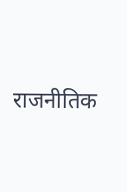राजनीतिक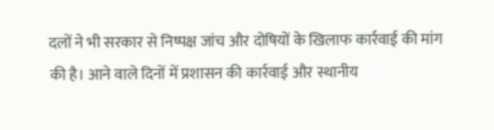दलों ने भी सरकार से निष्पक्ष जांच और दोषियों के खिलाफ कार्रवाई की मांग की है। आने वाले दिनों में प्रशासन की कार्रवाई और स्थानीय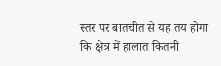स्तर पर बातचीत से यह तय होगा कि क्षेत्र में हालात कितनी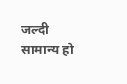जल्दी सामान्य हो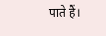पाते हैं।